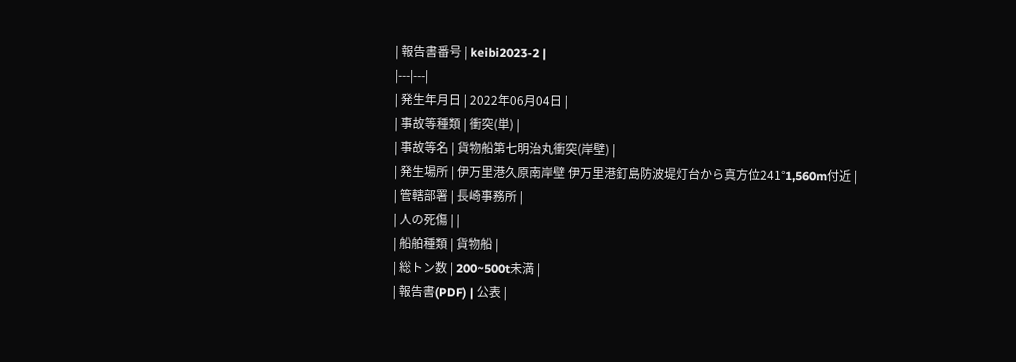| 報告書番号 | keibi2023-2 |
|---|---|
| 発生年月日 | 2022年06月04日 |
| 事故等種類 | 衝突(単) |
| 事故等名 | 貨物船第七明治丸衝突(岸壁) |
| 発生場所 | 伊万里港久原南岸壁 伊万里港釘島防波堤灯台から真方位241°1,560m付近 |
| 管轄部署 | 長崎事務所 |
| 人の死傷 | |
| 船舶種類 | 貨物船 |
| 総トン数 | 200~500t未満 |
| 報告書(PDF) | 公表 |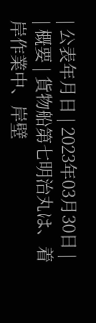| 公表年月日 | 2023年03月30日 |
| 概要 | 貨物船第七明治丸は、着岸作業中、岸壁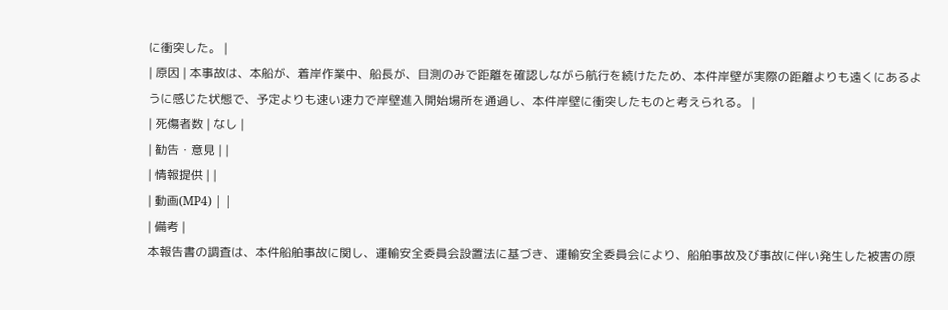に衝突した。 |
| 原因 | 本事故は、本船が、着岸作業中、船長が、目測のみで距離を確認しながら航行を続けたため、本件岸壁が実際の距離よりも遠くにあるように感じた状態で、予定よりも速い速力で岸壁進入開始場所を通過し、本件岸壁に衝突したものと考えられる。 |
| 死傷者数 | なし |
| 勧告・意見 | |
| 情報提供 | |
| 動画(MP4) | |
| 備考 |
本報告書の調査は、本件船舶事故に関し、運輸安全委員会設置法に基づき、運輸安全委員会により、船舶事故及び事故に伴い発生した被害の原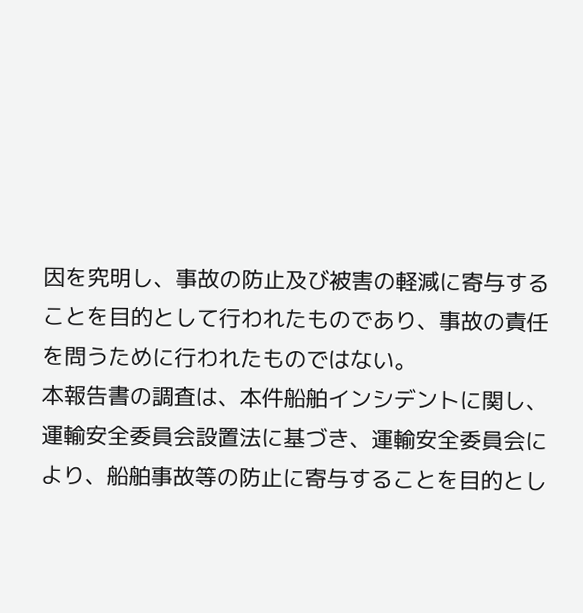因を究明し、事故の防止及び被害の軽減に寄与することを目的として行われたものであり、事故の責任を問うために行われたものではない。
本報告書の調査は、本件船舶インシデントに関し、運輸安全委員会設置法に基づき、運輸安全委員会により、船舶事故等の防止に寄与することを目的とし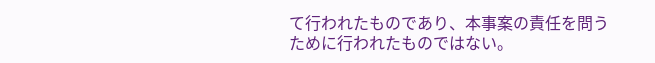て行われたものであり、本事案の責任を問うために行われたものではない。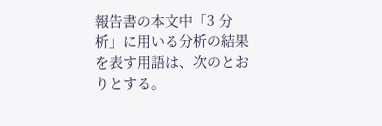報告書の本文中「3 分析」に用いる分析の結果を表す用語は、次のとおりとする。